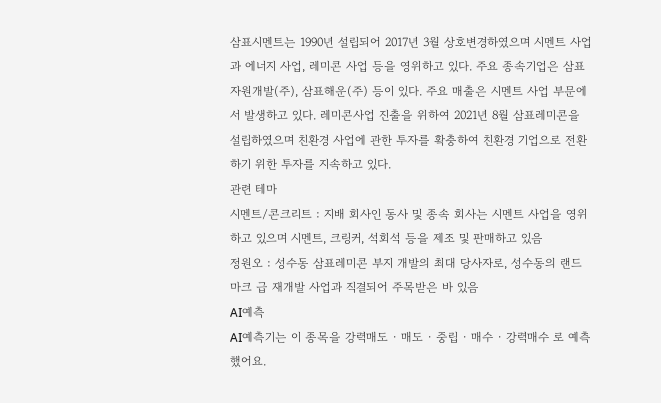삼표시멘트는 1990년 설립되어 2017년 3월 상호변경하였으며 시멘트 사업과 에너지 사업, 레미콘 사업 등을 영위하고 있다. 주요 종속기업은 삼표자원개발(주), 삼표해운(주) 등이 있다. 주요 매출은 시멘트 사업 부문에서 발생하고 있다. 레미콘사업 진출을 위하여 2021년 8월 삼표레미콘을 설립하였으며 친환경 사업에 관한 투자를 확충하여 친환경 기업으로 전환하기 위한 투자를 지속하고 있다.
관련 테마
시멘트/콘크리트 : 지배 회사인 동사 및 종속 회사는 시멘트 사업을 영위하고 있으며 시멘트, 크링커, 석회석 등을 제조 및 판매하고 있음
정원오 : 성수동 삼표레미콘 부지 개발의 최대 당사자로, 성수동의 랜드마크 급 재개발 사업과 직결되어 주목받은 바 있음
AI예측
AI예측기는 이 종목을 강력매도 · 매도 · 중립 · 매수 · 강력매수 로 예측했어요.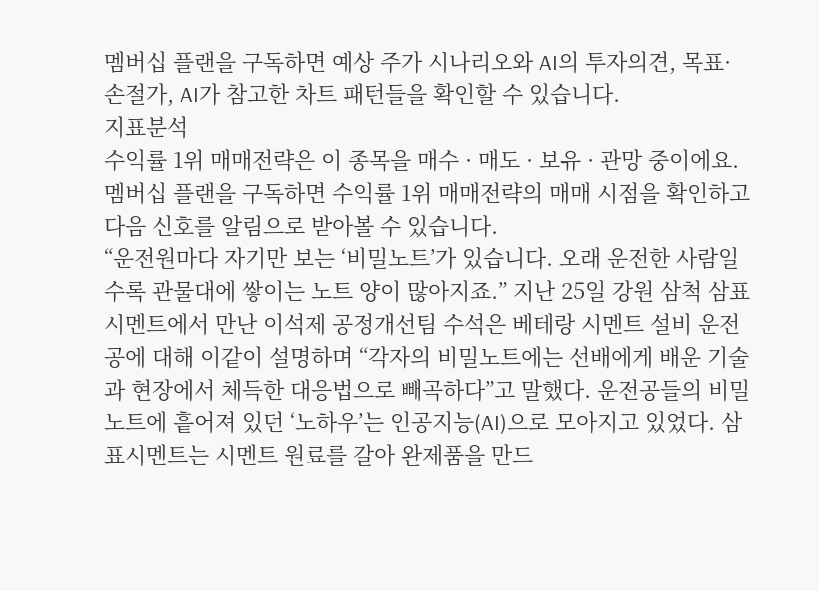멤버십 플랜을 구독하면 예상 주가 시나리오와 AI의 투자의견, 목표·손절가, AI가 참고한 차트 패턴들을 확인할 수 있습니다.
지표분석
수익률 1위 매매전략은 이 종목을 매수 · 매도 · 보유 · 관망 중이에요.
멤버십 플랜을 구독하면 수익률 1위 매매전략의 매매 시점을 확인하고 다음 신호를 알림으로 받아볼 수 있습니다.
“운전원마다 자기만 보는 ‘비밀노트’가 있습니다. 오래 운전한 사람일수록 관물대에 쌓이는 노트 양이 많아지죠.” 지난 25일 강원 삼척 삼표시멘트에서 만난 이석제 공정개선팀 수석은 베테랑 시멘트 설비 운전공에 대해 이같이 설명하며 “각자의 비밀노트에는 선배에게 배운 기술과 현장에서 체득한 대응법으로 빼곡하다”고 말했다. 운전공들의 비밀노트에 흩어져 있던 ‘노하우’는 인공지능(AI)으로 모아지고 있었다. 삼표시멘트는 시멘트 원료를 갈아 완제품을 만드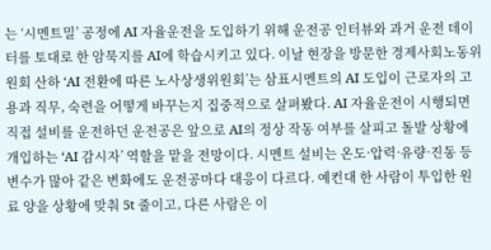는 ‘시멘트밀’ 공정에 AI 자율운전을 도입하기 위해 운전공 인터뷰와 과거 운전 데이터를 토대로 한 암묵지를 AI에 학습시키고 있다. 이날 현장을 방문한 경제사회노동위원회 산하 ‘AI 전환에 따른 노사상생위원회’는 삼표시멘트의 AI 도입이 근로자의 고용과 직무, 숙련을 어떻게 바꾸는지 집중적으로 살펴봤다. AI 자율운전이 시행되면 직접 설비를 운전하던 운전공은 앞으로 AI의 정상 작동 여부를 살피고 돌발 상황에 개입하는 ‘AI 감시자’ 역할을 맡을 전망이다. 시멘트 설비는 온도·압력·유량·진동 등 변수가 많아 같은 변화에도 운전공마다 대응이 다르다. 예컨대 한 사람이 투입한 원료 양을 상황에 맞춰 5t 줄이고, 다른 사람은 이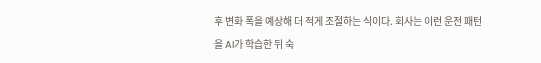후 변화 폭을 예상해 더 적게 조절하는 식이다. 회사는 이런 운전 패턴을 AI가 학습한 뒤 숙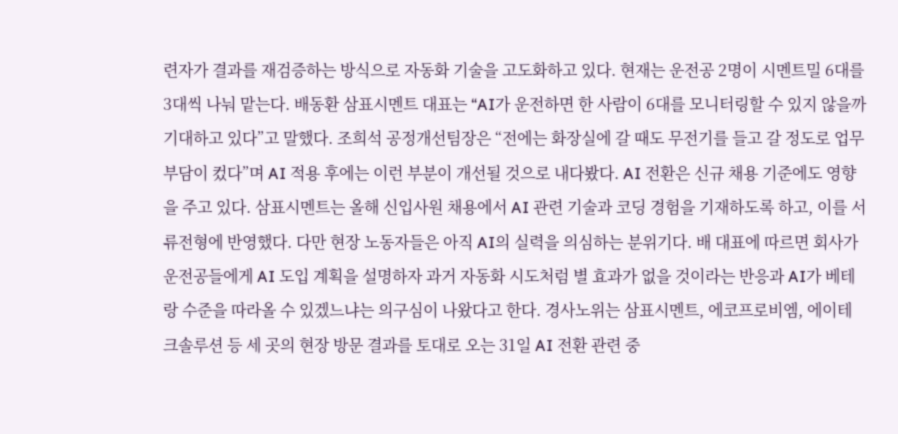련자가 결과를 재검증하는 방식으로 자동화 기술을 고도화하고 있다. 현재는 운전공 2명이 시멘트밀 6대를 3대씩 나눠 맡는다. 배동환 삼표시멘트 대표는 “AI가 운전하면 한 사람이 6대를 모니터링할 수 있지 않을까 기대하고 있다”고 말했다. 조희석 공정개선팀장은 “전에는 화장실에 갈 때도 무전기를 들고 갈 정도로 업무 부담이 컸다”며 AI 적용 후에는 이런 부분이 개선될 것으로 내다봤다. AI 전환은 신규 채용 기준에도 영향을 주고 있다. 삼표시멘트는 올해 신입사원 채용에서 AI 관련 기술과 코딩 경험을 기재하도록 하고, 이를 서류전형에 반영했다. 다만 현장 노동자들은 아직 AI의 실력을 의심하는 분위기다. 배 대표에 따르면 회사가 운전공들에게 AI 도입 계획을 설명하자 과거 자동화 시도처럼 별 효과가 없을 것이라는 반응과 AI가 베테랑 수준을 따라올 수 있겠느냐는 의구심이 나왔다고 한다. 경사노위는 삼표시멘트, 에코프로비엠, 에이테크솔루션 등 세 곳의 현장 방문 결과를 토대로 오는 31일 AI 전환 관련 중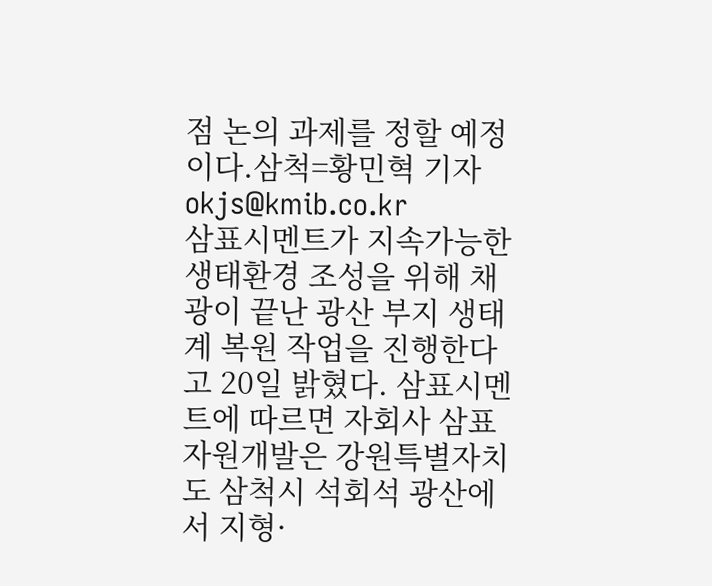점 논의 과제를 정할 예정이다.삼척=황민혁 기자 okjs@kmib.co.kr
삼표시멘트가 지속가능한 생태환경 조성을 위해 채광이 끝난 광산 부지 생태계 복원 작업을 진행한다고 20일 밝혔다. 삼표시멘트에 따르면 자회사 삼표자원개발은 강원특별자치도 삼척시 석회석 광산에서 지형·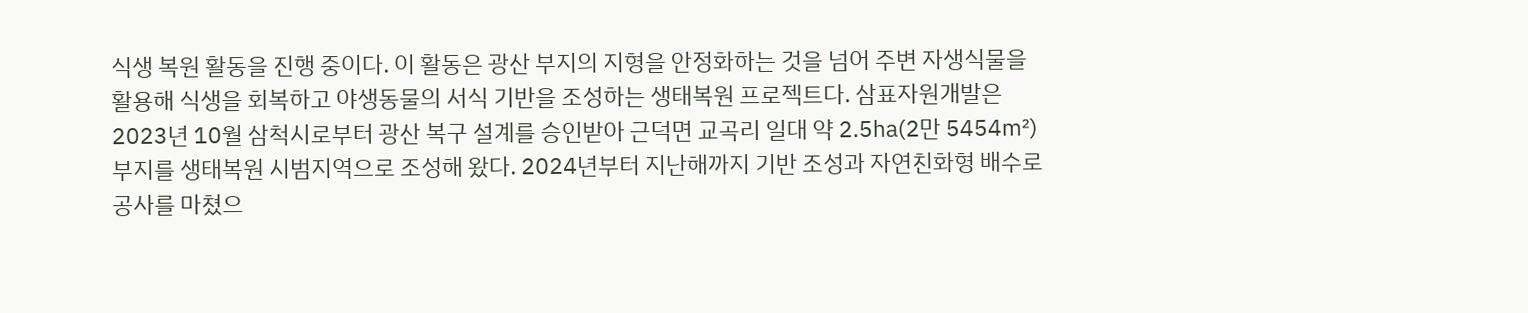식생 복원 활동을 진행 중이다. 이 활동은 광산 부지의 지형을 안정화하는 것을 넘어 주변 자생식물을 활용해 식생을 회복하고 야생동물의 서식 기반을 조성하는 생태복원 프로젝트다. 삼표자원개발은 2023년 10월 삼척시로부터 광산 복구 설계를 승인받아 근덕면 교곡리 일대 약 2.5㏊(2만 5454㎡) 부지를 생태복원 시범지역으로 조성해 왔다. 2024년부터 지난해까지 기반 조성과 자연친화형 배수로 공사를 마쳤으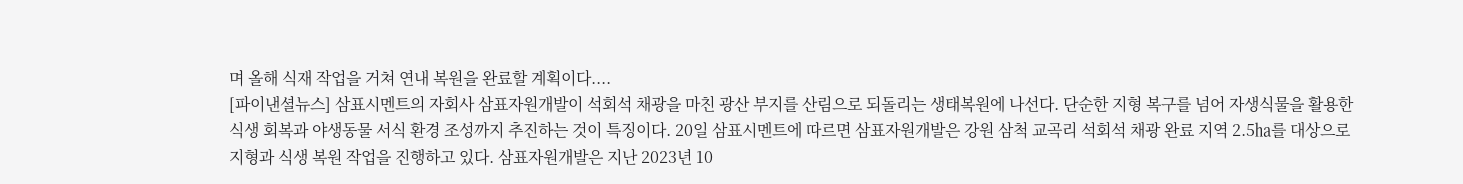며 올해 식재 작업을 거쳐 연내 복원을 완료할 계획이다....
[파이낸셜뉴스] 삼표시멘트의 자회사 삼표자원개발이 석회석 채광을 마친 광산 부지를 산림으로 되돌리는 생태복원에 나선다. 단순한 지형 복구를 넘어 자생식물을 활용한 식생 회복과 야생동물 서식 환경 조성까지 추진하는 것이 특징이다. 20일 삼표시멘트에 따르면 삼표자원개발은 강원 삼척 교곡리 석회석 채광 완료 지역 2.5㏊를 대상으로 지형과 식생 복원 작업을 진행하고 있다. 삼표자원개발은 지난 2023년 10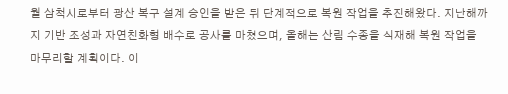월 삼척시로부터 광산 복구 설계 승인을 받은 뒤 단계적으로 복원 작업을 추진해왔다. 지난해까지 기반 조성과 자연친화형 배수로 공사를 마쳤으며, 올해는 산림 수종을 식재해 복원 작업을 마무리할 계획이다. 이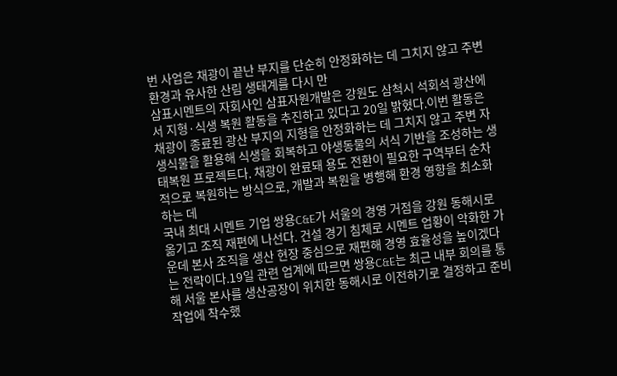번 사업은 채광이 끝난 부지를 단순히 안정화하는 데 그치지 않고 주변 환경과 유사한 산림 생태계를 다시 만
삼표시멘트의 자회사인 삼표자원개발은 강원도 삼척시 석회석 광산에서 지형·식생 복원 활동을 추진하고 있다고 20일 밝혔다.이번 활동은 채광이 종료된 광산 부지의 지형을 안정화하는 데 그치지 않고 주변 자생식물을 활용해 식생을 회복하고 야생동물의 서식 기반을 조성하는 생태복원 프로젝트다. 채광이 완료돼 용도 전환이 필요한 구역부터 순차적으로 복원하는 방식으로, 개발과 복원을 병행해 환경 영향을 최소화하는 데
국내 최대 시멘트 기업 쌍용C&E가 서울의 경영 거점을 강원 동해시로 옮기고 조직 재편에 나선다. 건설 경기 침체로 시멘트 업황이 악화한 가운데 본사 조직을 생산 현장 중심으로 재편해 경영 효율성을 높이겠다는 전략이다.19일 관련 업계에 따르면 쌍용C&E는 최근 내부 회의를 통해 서울 본사를 생산공장이 위치한 동해시로 이전하기로 결정하고 준비 작업에 착수했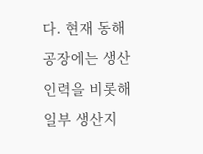다. 현재 동해공장에는 생산인력을 비롯해 일부 생산지